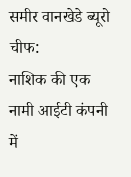समीर वानखेडे ब्यूरो चीफ:
नाशिक की एक नामी आईटी कंपनी में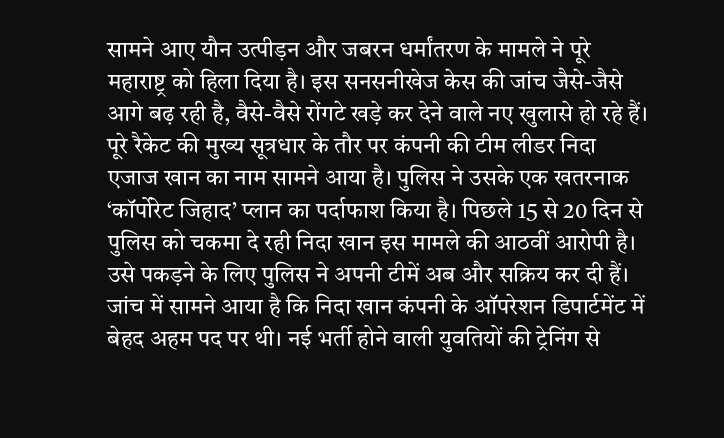सामने आए यौन उत्पीड़न और जबरन धर्मांतरण के मामले ने पूरे महाराष्ट्र को हिला दिया है। इस सनसनीखेज केस की जांच जैसे-जैसे आगे बढ़ रही है, वैसे-वैसे रोंगटे खड़े कर देने वाले नए खुलासे हो रहे हैं।
पूरे रैकेट की मुख्य सूत्रधार के तौर पर कंपनी की टीम लीडर निदा एजाज खान का नाम सामने आया है। पुलिस ने उसके एक खतरनाक ‘कॉर्पोरेट जिहाद’ प्लान का पर्दाफाश किया है। पिछले 15 से 20 दिन से पुलिस को चकमा दे रही निदा खान इस मामले की आठवीं आरोपी है। उसे पकड़ने के लिए पुलिस ने अपनी टीमें अब और सक्रिय कर दी हैं।
जांच में सामने आया है कि निदा खान कंपनी के ऑपरेशन डिपार्टमेंट में बेहद अहम पद पर थी। नई भर्ती होने वाली युवतियों की ट्रेनिंग से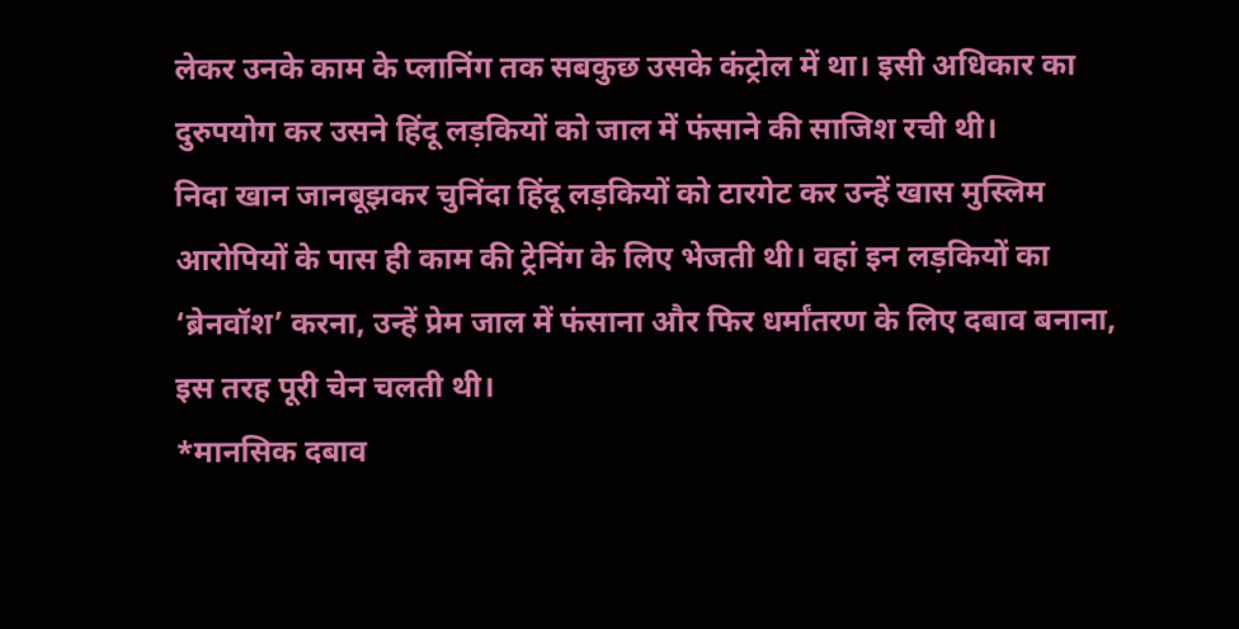लेकर उनके काम के प्लानिंग तक सबकुछ उसके कंट्रोल में था। इसी अधिकार का दुरुपयोग कर उसने हिंदू लड़कियों को जाल में फंसाने की साजिश रची थी।
निदा खान जानबूझकर चुनिंदा हिंदू लड़कियों को टारगेट कर उन्हें खास मुस्लिम आरोपियों के पास ही काम की ट्रेनिंग के लिए भेजती थी। वहां इन लड़कियों का ‘ब्रेनवॉश’ करना, उन्हें प्रेम जाल में फंसाना और फिर धर्मांतरण के लिए दबाव बनाना, इस तरह पूरी चेन चलती थी।
*मानसिक दबाव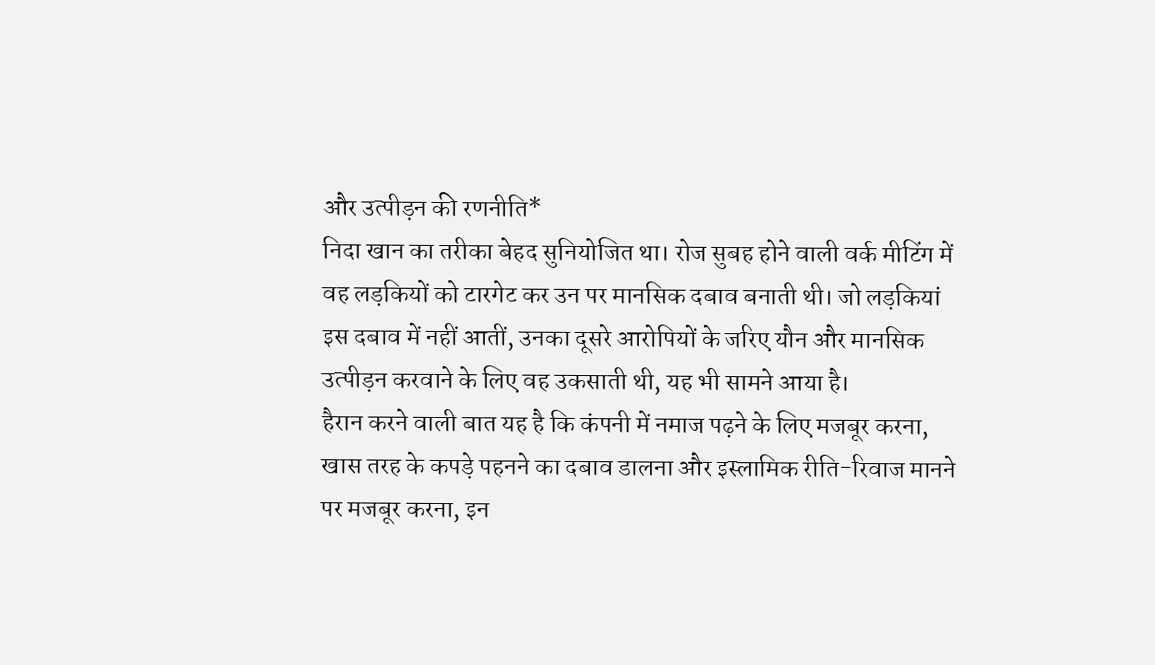और उत्पीड़न की रणनीति*
निदा खान का तरीका बेहद सुनियोजित था। रोज सुबह होने वाली वर्क मीटिंग में वह लड़कियों को टारगेट कर उन पर मानसिक दबाव बनाती थी। जो लड़कियां इस दबाव में नहीं आतीं, उनका दूसरे आरोपियों के जरिए यौन और मानसिक उत्पीड़न करवाने के लिए वह उकसाती थी, यह भी सामने आया है।
हैरान करने वाली बात यह है कि कंपनी में नमाज पढ़ने के लिए मजबूर करना, खास तरह के कपड़े पहनने का दबाव डालना और इस्लामिक रीति-रिवाज मानने पर मजबूर करना, इन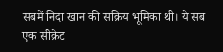सबमें निदा खान की सक्रिय भूमिका थी। ये सब एक सीक्रेट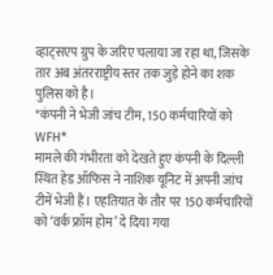व्हाट्सएप ग्रुप के जरिए चलाया जा रहा था, जिसके तार अब अंतरराष्ट्रीय स्तर तक जुड़े होने का शक पुलिस को है।
*कंपनी ने भेजी जांच टीम, 150 कर्मचारियों को WFH*
मामले की गंभीरता को देखते हुए कंपनी के दिल्ली स्थित हेड ऑफिस ने नाशिक यूनिट में अपनी जांच टीमें भेजी हैं। एहतियात के तौर पर 150 कर्मचारियों को ‘वर्क फ्रॉम होम’ दे दिया गया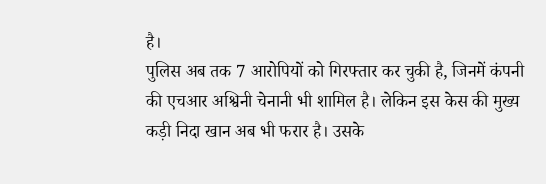है।
पुलिस अब तक 7 आरोपियों को गिरफ्तार कर चुकी है, जिनमें कंपनी की एचआर अश्विनी चेनानी भी शामिल है। लेकिन इस केस की मुख्य कड़ी निदा खान अब भी फरार है। उसके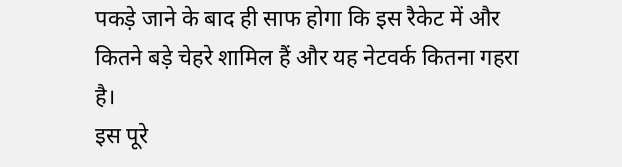पकड़े जाने के बाद ही साफ होगा कि इस रैकेट में और कितने बड़े चेहरे शामिल हैं और यह नेटवर्क कितना गहरा है।
इस पूरे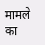मामले का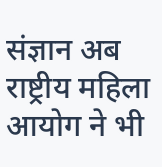संज्ञान अब राष्ट्रीय महिला आयोग ने भी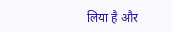लिया है और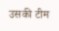उसकी टीम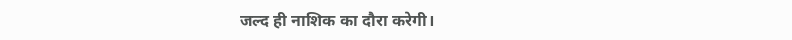जल्द ही नाशिक का दौरा करेगी।